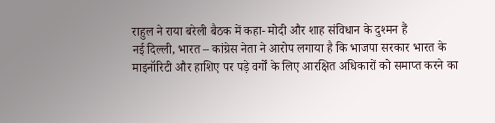राहुल ने राया बरेली बैठक में कहा- मोदी और शाह संविधान के दुश्मन हैं
नई दिल्ली, भारत – कांग्रेस नेता ने आरोप लगाया है कि भाजपा सरकार भारत के माइनॉरिटी और हाशिए पर पड़े वर्गों के लिए आरक्षित अधिकारों को समाप्त करने का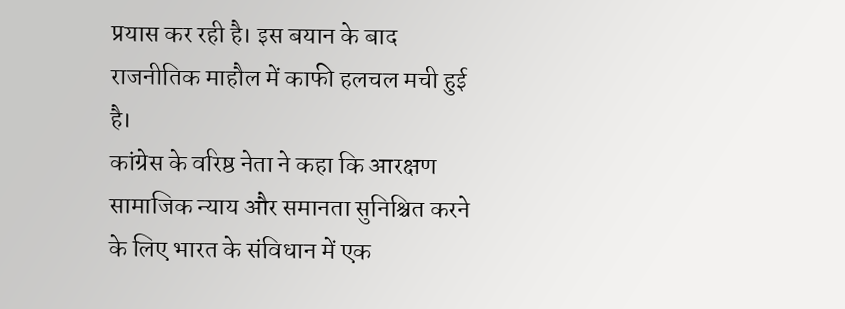प्रयास कर रही है। इस बयान के बाद राजनीतिक माहौल में काफी हलचल मची हुई है।
कांग्रेस के वरिष्ठ नेता ने कहा कि आरक्षण सामाजिक न्याय और समानता सुनिश्चित करने के लिए भारत के संविधान में एक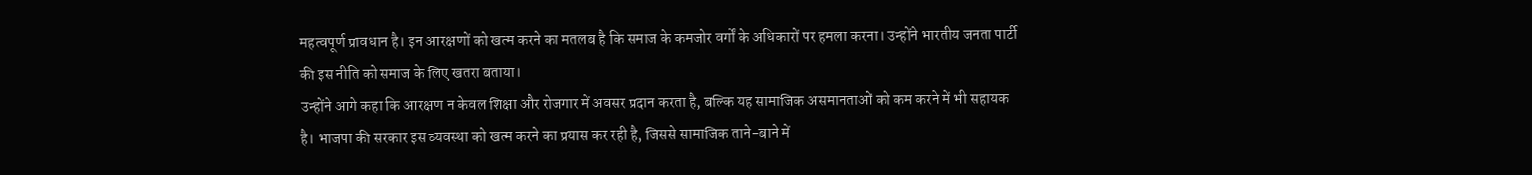महत्वपूर्ण प्रावधान है। इन आरक्षणों को खत्म करने का मतलब है कि समाज के कमजोर वर्गों के अधिकारों पर हमला करना। उन्होंने भारतीय जनता पार्टी की इस नीति को समाज के लिए खतरा बताया।
उन्होंने आगे कहा कि आरक्षण न केवल शिक्षा और रोजगार में अवसर प्रदान करता है, बल्कि यह सामाजिक असमानताओं को कम करने में भी सहायक है। भाजपा की सरकार इस व्यवस्था को खत्म करने का प्रयास कर रही है, जिससे सामाजिक ताने-बाने में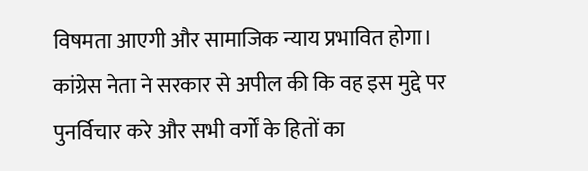विषमता आएगी और सामाजिक न्याय प्रभावित होगा।
कांग्रेस नेता ने सरकार से अपील की कि वह इस मुद्दे पर पुनर्विचार करे और सभी वर्गों के हितों का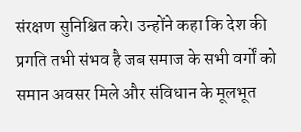संरक्षण सुनिश्चित करे। उन्होंने कहा कि देश की प्रगति तभी संभव है जब समाज के सभी वर्गों को समान अवसर मिले और संविधान के मूलभूत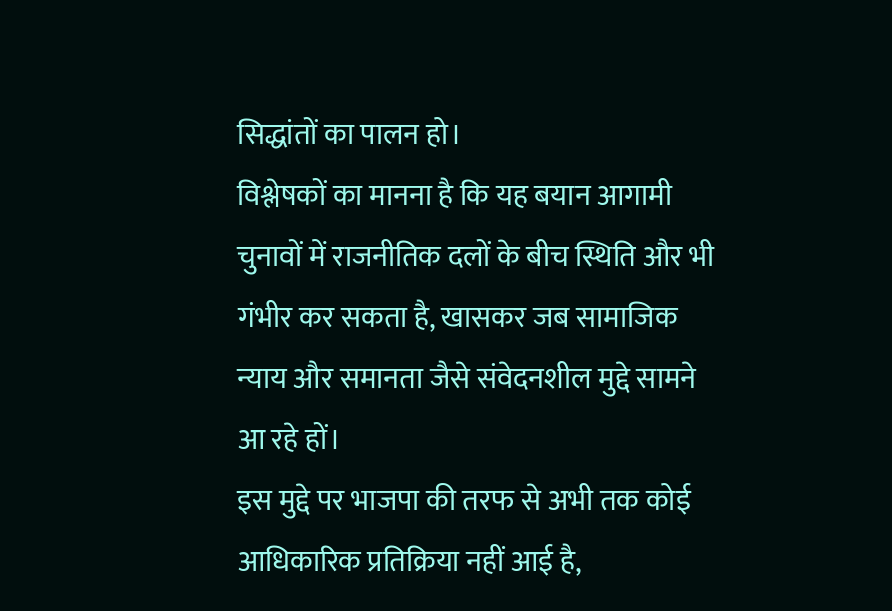सिद्धांतों का पालन हो।
विश्लेषकों का मानना है कि यह बयान आगामी चुनावों में राजनीतिक दलों के बीच स्थिति और भी गंभीर कर सकता है, खासकर जब सामाजिक न्याय और समानता जैसे संवेदनशील मुद्दे सामने आ रहे हों।
इस मुद्दे पर भाजपा की तरफ से अभी तक कोई आधिकारिक प्रतिक्रिया नहीं आई है,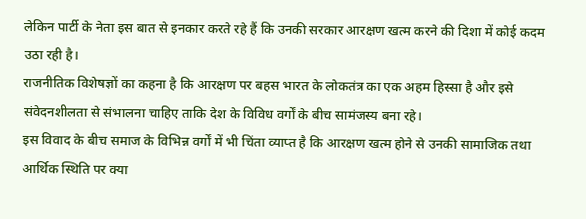लेकिन पार्टी के नेता इस बात से इनकार करते रहे हैं कि उनकी सरकार आरक्षण खत्म करने की दिशा में कोई कदम उठा रही है।
राजनीतिक विशेषज्ञों का कहना है कि आरक्षण पर बहस भारत के लोकतंत्र का एक अहम हिस्सा है और इसे संवेदनशीलता से संभालना चाहिए ताकि देश के विविध वर्गों के बीच सामंजस्य बना रहे।
इस विवाद के बीच समाज के विभिन्न वर्गों में भी चिंता व्याप्त है कि आरक्षण खत्म होने से उनकी सामाजिक तथा आर्थिक स्थिति पर क्या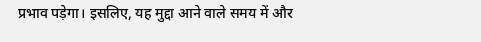प्रभाव पड़ेगा। इसलिए, यह मुद्दा आने वाले समय में और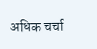अधिक चर्चा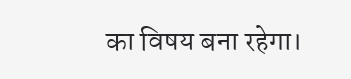का विषय बना रहेगा।